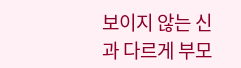보이지 않는 신과 다르게 부모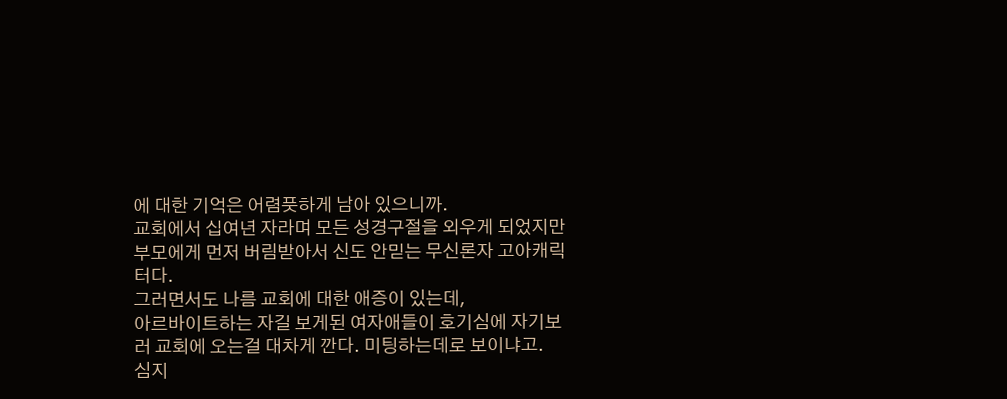에 대한 기억은 어렴풋하게 남아 있으니까.
교회에서 십여년 자라며 모든 성경구절을 외우게 되었지만
부모에게 먼저 버림받아서 신도 안믿는 무신론자 고아캐릭터다.
그러면서도 나름 교회에 대한 애증이 있는데,
아르바이트하는 자길 보게된 여자애들이 호기심에 자기보러 교회에 오는걸 대차게 깐다. 미팅하는데로 보이냐고.
심지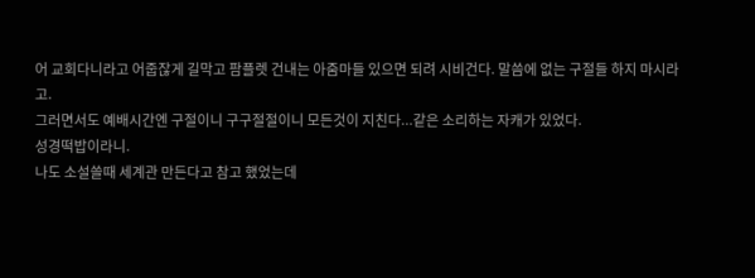어 교회다니라고 어줍잖게 길막고 팜플렛 건내는 아줌마들 있으면 되려 시비건다. 말씀에 없는 구절들 하지 마시라고.
그러면서도 예배시간엔 구절이니 구구절절이니 모든것이 지친다...같은 소리하는 자캐가 있었다.
성경떡밥이라니.
나도 소설쓸때 세계관 만든다고 참고 했었는데